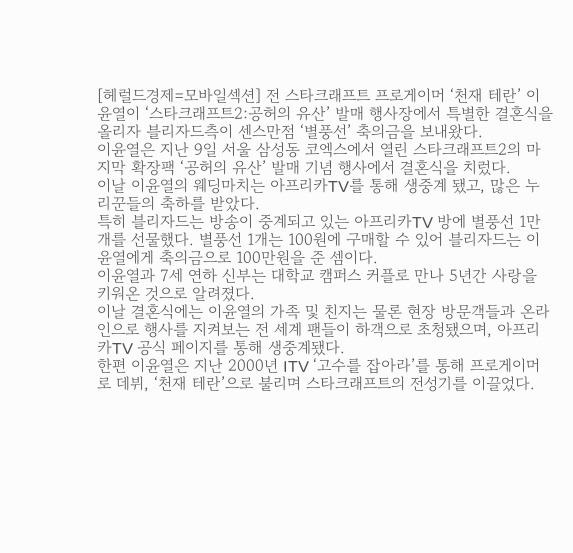[헤럴드경제=모바일섹션] 전 스타크래프트 프로게이머 ‘천재 테란’ 이윤열이 ‘스타크래프트2:공허의 유산’ 발매 행사장에서 특별한 결혼식을 올리자 블리자드측이 센스만점 ‘별풍선’ 축의금을 보내왔다.
이윤열은 지난 9일 서울 삼성동 코엑스에서 열린 스타크래프트2의 마지막 확장팩 ‘공허의 유산’ 발매 기념 행사에서 결혼식을 치렀다.
이날 이윤열의 웨딩마치는 아프리카TV를 통해 생중계 됐고, 많은 누리꾼들의 축하를 받았다.
특히 블리자드는 방송이 중계되고 있는 아프리카TV 방에 별풍선 1만 개를 선물했다. 별풍선 1개는 100원에 구매할 수 있어 블리자드는 이윤열에게 축의금으로 100만원을 준 셈이다.
이윤열과 7세 연하 신부는 대학교 캠퍼스 커플로 만나 5년간 사랑을 키워온 것으로 알려졌다.
이날 결혼식에는 이윤열의 가족 및 친지는 물론 현장 방문객들과 온라인으로 행사를 지켜보는 전 세계 팬들이 하객으로 초청됐으며, 아프리카TV 공식 페이지를 통해 생중계됐다.
한편 이윤열은 지난 2000년 ITV ‘고수를 잡아라’를 통해 프로게이머로 데뷔, ‘천재 테란’으로 불리며 스타크래프트의 전성기를 이끌었다.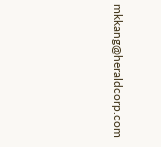mkkang@heraldcorp.com